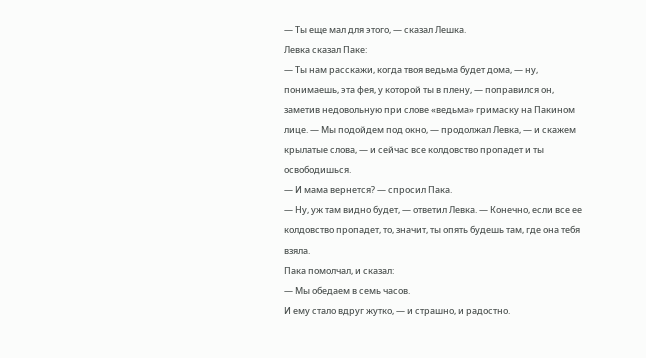— Ты еще мал для этого, — сказал Лешка.
Левка сказал Паке:
— Ты нам расскажи, когда твоя ведьма будет дома, — ну, понимаешь, эта фея, у которой ты в плену, — поправился он, заметив недовольную при слове «ведьма» гримаску на Пакином лице. — Мы подойдем под окно, — продолжал Левка, — и скажем крылатые слова, — и сейчас все колдовство пропадет и ты освободишься.
— И мама вернется? — спросил Пака.
— Ну, уж там видно будет, — ответил Левка. — Конечно, если все ее колдовство пропадет, то, значит, ты опять будешь там, где она тебя взяла.
Пака помолчал, и сказал:
— Мы обедаем в семь часов.
И ему стало вдруг жутко, — и страшно, и радостно.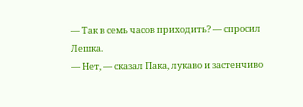— Так в семь часов приходить? — спросил Лешка.
— Нет, — сказал Пака, лукаво и застенчиво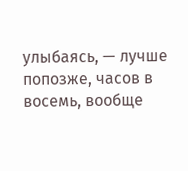улыбаясь, — лучше попозже, часов в восемь, вообще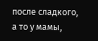после сладкого, а то у мамы,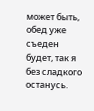может быть, обед уже съеден будет, так я без сладкого останусь.